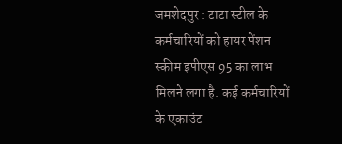जमशेदपुर : टाटा स्टील के कर्मचारियों को हायर पेंशन स्कीम इपीएस 95 का लाभ मिलने लगा है. कई कर्मचारियों के एकाउंट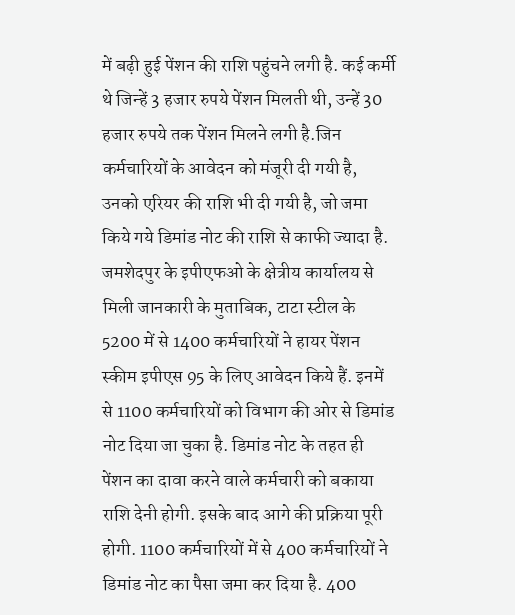में बढ़ी हुई पेंशन की राशि पहुंचने लगी है. कई कर्मी थे जिन्हें 3 हजार रुपये पेंशन मिलती थी, उन्हें 30 हजार रुपये तक पेंशन मिलने लगी है.जिन कर्मचारियों के आवेदन को मंजूरी दी गयी है, उनको एरियर की राशि भी दी गयी है, जो जमा किये गये डिमांड नोट की राशि से काफी ज्यादा है. जमशेदपुर के इपीएफओ के क्षेत्रीय कार्यालय से मिली जानकारी के मुताबिक, टाटा स्टील के 5200 में से 1400 कर्मचारियों ने हायर पेंशन स्कीम इपीएस 95 के लिए आवेदन किये हैं. इनमें से 1100 कर्मचारियों को विभाग की ओर से डिमांड नोट दिया जा चुका है. डिमांड नोट के तहत ही पेंशन का दावा करने वाले कर्मचारी को बकाया राशि देनी होगी. इसके बाद आगे की प्रक्रिया पूरी होगी. 1100 कर्मचारियों में से 400 कर्मचारियों ने डिमांड नोट का पैसा जमा कर दिया है. 400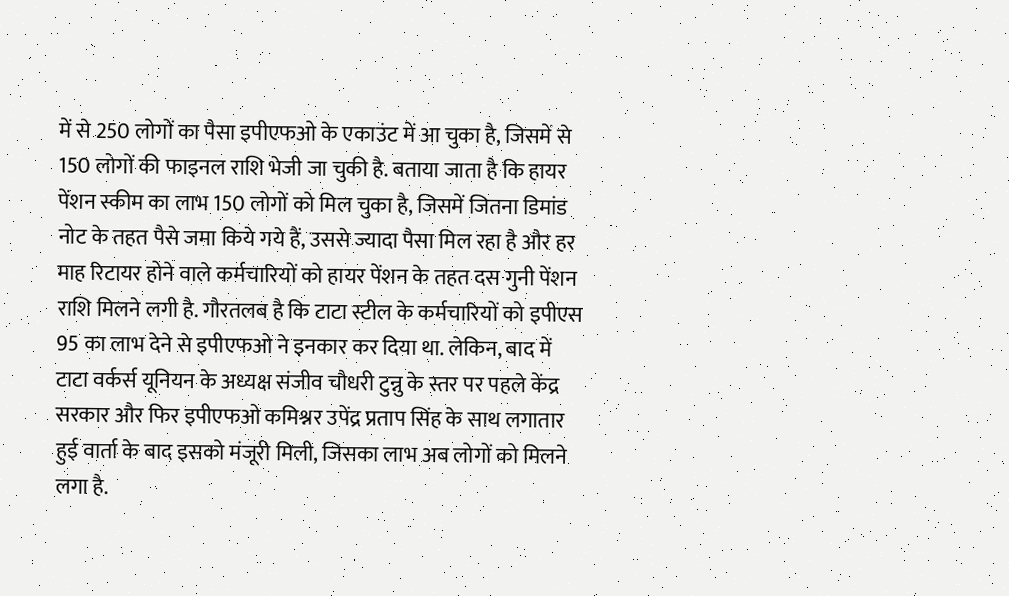में से 250 लोगों का पैसा इपीएफओ के एकाउंट में आ चुका है, जिसमें से 150 लोगों की फाइनल राशि भेजी जा चुकी है. बताया जाता है कि हायर पेंशन स्कीम का लाभ 150 लोगों को मिल चुका है, जिसमें जितना डिमांड नोट के तहत पैसे जमा किये गये हैं, उससे ज्यादा पैसा मिल रहा है और हर माह रिटायर होने वाले कर्मचारियों को हायर पेंशन के तहत दस गुनी पेंशन राशि मिलने लगी है. गौरतलब है कि टाटा स्टील के कर्मचारियों को इपीएस 95 का लाभ देने से इपीएफओ ने इनकार कर दिया था. लेकिन, बाद में टाटा वर्कर्स यूनियन के अध्यक्ष संजीव चौधरी टुन्नु के स्तर पर पहले केंद्र सरकार और फिर इपीएफओ कमिश्नर उपेंद्र प्रताप सिंह के साथ लगातार हुई वार्ता के बाद इसको मंजूरी मिली, जिसका लाभ अब लोगों को मिलने लगा है.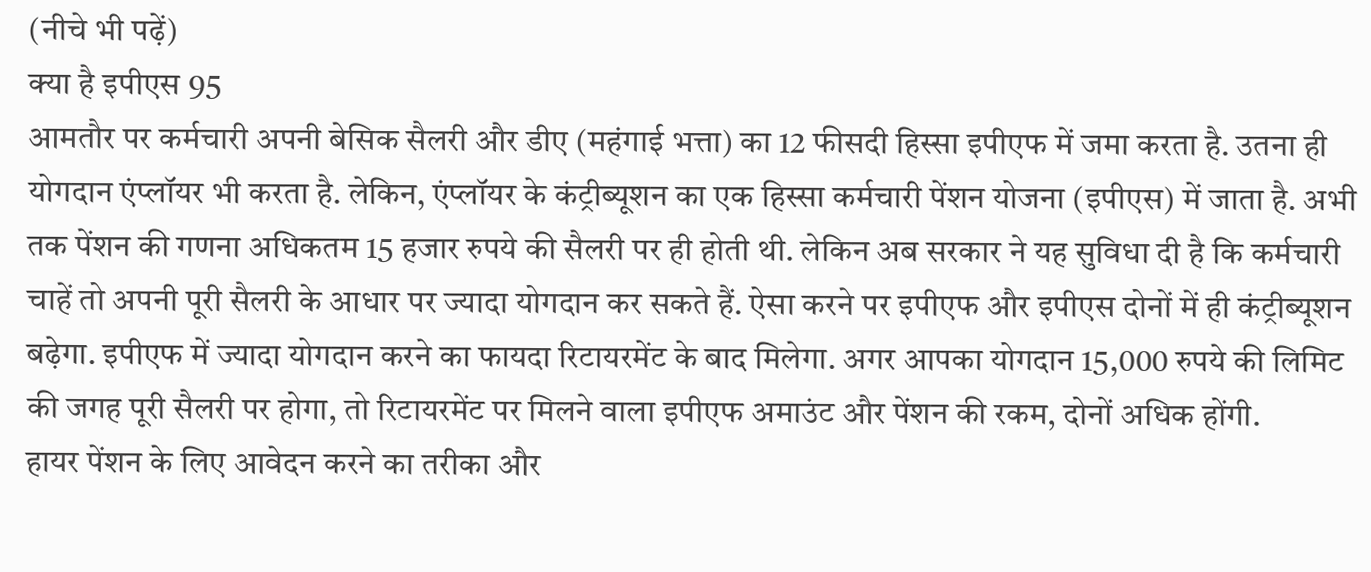(नीचे भी पढ़ें)
क्या है इपीएस 95
आमतौर पर कर्मचारी अपनी बेसिक सैलरी और डीए (महंगाई भत्ता) का 12 फीसदी हिस्सा इपीएफ में जमा करता है. उतना ही योगदान एंप्लॉयर भी करता है. लेकिन, एंप्लॉयर के कंट्रीब्यूशन का एक हिस्सा कर्मचारी पेंशन योजना (इपीएस) में जाता है. अभी तक पेंशन की गणना अधिकतम 15 हजार रुपये की सैलरी पर ही होती थी. लेकिन अब सरकार ने यह सुविधा दी है कि कर्मचारी चाहें तो अपनी पूरी सैलरी के आधार पर ज्यादा योगदान कर सकते हैं. ऐसा करने पर इपीएफ और इपीएस दोनों में ही कंट्रीब्यूशन बढ़ेगा. इपीएफ में ज्यादा योगदान करने का फायदा रिटायरमेंट के बाद मिलेगा. अगर आपका योगदान 15,000 रुपये की लिमिट की जगह पूरी सैलरी पर होगा, तो रिटायरमेंट पर मिलने वाला इपीएफ अमाउंट और पेंशन की रकम, दोनों अधिक होंगी.
हायर पेंशन के लिए आवेदन करने का तरीका और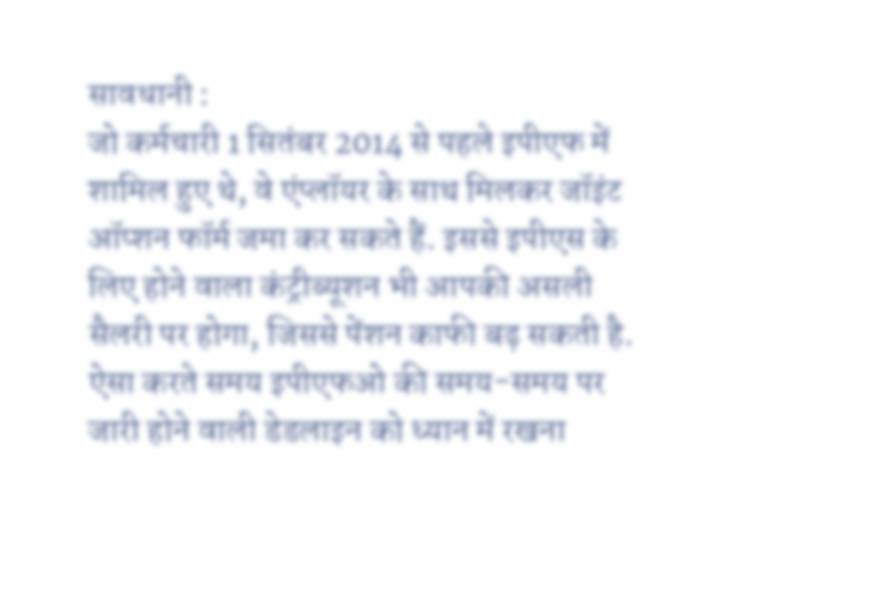सावधानी :
जो कर्मचारी 1 सितंबर 2014 से पहले इपीएफ में शामिल हुए थे, वे एंप्लॉयर के साथ मिलकर जॉइंट ऑप्शन फॉर्म जमा कर सकते हैं. इससे इपीएस के लिए होने वाला कंट्रीब्यूशन भी आपकी असली सैलरी पर होगा, जिससे पेंशन काफी बढ़ सकती है. ऐसा करते समय इपीएफओ की समय-समय पर जारी होने वाली डेडलाइन को ध्यान में रखना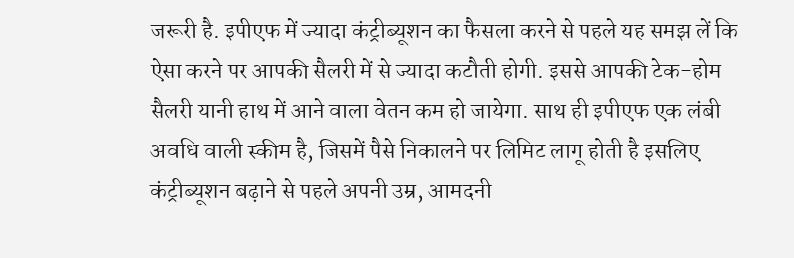जरूरी है. इपीएफ में ज्यादा कंट्रीब्यूशन का फैसला करने से पहले यह समझ लें कि ऐसा करने पर आपकी सैलरी में से ज्यादा कटौती होगी. इससे आपकी टेक-होम सैलरी यानी हाथ में आने वाला वेतन कम हो जायेगा. साथ ही इपीएफ एक लंबी अवधि वाली स्कीम है, जिसमें पैसे निकालने पर लिमिट लागू होती है इसलिए कंट्रीब्यूशन बढ़ाने से पहले अपनी उम्र, आमदनी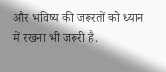और भविष्य की जरूरतों को ध्यान में रखना भी जरूरी है.